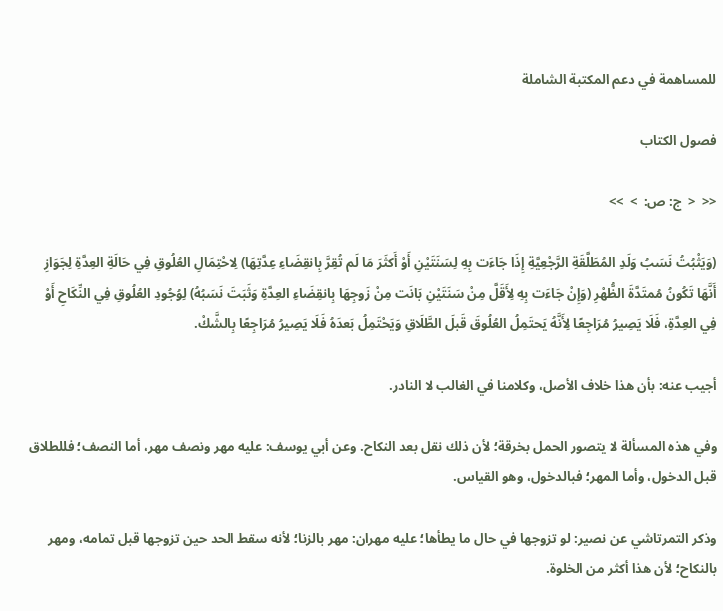للمساهمة في دعم المكتبة الشاملة

فصول الكتاب

<<  <  ج: ص:  >  >>

(وَيَثْبُتُ نَسَبُ وَلَدِ المُطَلَّقَةِ الرَّجْعِيَّةِ إِذَا جَاءَت بِهِ لِسَنَتَيْنِ أَوْ أَكثَرَ مَا لَم تُقِرَّ بِانقِضَاءِ عِدَّتِهَا) لِاحْتِمَالِ العُلُوقِ فِي حَالَةِ العِدَّةِ لِجَوَازِ أَنَّهَا تَكُونُ مُمتَدَّةَ الظُّهْرِ (وَإِنْ جَاءَت بِهِ لِأَقَلَّ مِنْ سَنَتَيْنِ بَانَت مِنْ زَوجِهَا بِانقِضَاءِ العِدَّةِ وَثَبَتَ نَسَبُهُ) لِوُجُودِ العُلُوقِ فِي النِّكَاحِ أَوْ فِي العِدَّةِ، فَلَا يَصِيرُ مُرَاجِعًا لِأَنَّهُ يَحتَمِلُ العُلُوقَ قَبلَ الطَّلَاقِ وَيَحْتَمِلُ بَعدَهُ فَلَا يَصِيرُ مُرَاجِعًا بِالشَّكْ.

أجيب عنه: بأن هذا خلاف الأصل، وكلامنا في الغالب لا النادر.

وفي هذه المسألة لا يتصور الحمل بخرقة؛ لأن ذلك نقل بعد النكاح. وعن أبي يوسف: عليه مهر ونصف مهر، أما النصف؛ فللطلاق قبل الدخول، وأما المهر؛ فبالدخول، وهو القياس.

وذكر التمرتاشي عن نصير: لو تزوجها في حال ما يطأها؛ عليه مهران: مهر بالزنا؛ لأنه سقط الحد حين تزوجها قبل تمامه، ومهر بالنكاح؛ لأن هذا أكثر من الخلوة.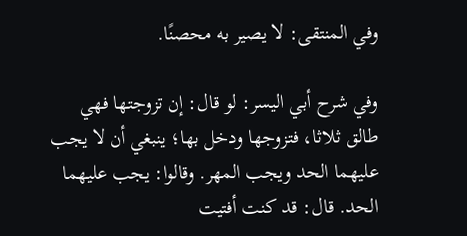وفي المنتقى: لا يصير به محصنًا.

وفي شرح أبي اليسر: لو قال: إن تزوجتها فهي طالق ثلاثا، فتزوجها ودخل بها؛ ينبغي أن لا يجب عليهما الحد ويجب المهر. وقالوا: يجب عليهما الحد. قال: قد كنت أفتيت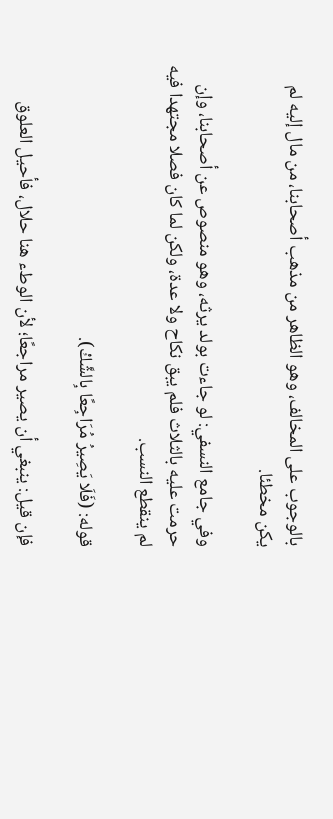بالوجوب على المخالف، وهو الظاهر من مذهب أصحابنا، من مال إليه لم يكن مخطئا.

وفي جامع النسفي: لو جاءت بولد يرثه، وهو منصوص عن أصحابنا، وإن حرمت عليه بالثلاث فلم يبق نكاح ولا عدة، ولكن لما كان فصلا مجتهدا فيه لم ينقطع النسب.

قوله: (فَلَا يَصِيرُ مُرَاجِعًا بِالشَّكْ).

فإن قيل: ينبغي أن يصير مراجعًا؛ لأن الوطء هنا حلال، فأحيل العلوق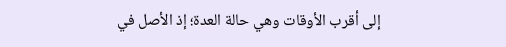إلى أقرب الأوقات وهي حالة العدة؛ إذ الأصل في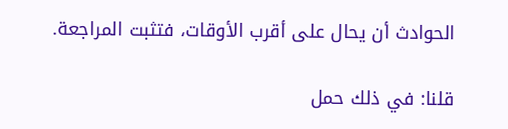الحوادث أن يحال على أقرب الأوقات، فتثبت المراجعة.

قلنا: في ذلك حمل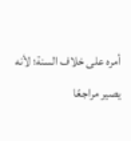أمره على خلاف السنة؛ لأنه يصير مراجعًا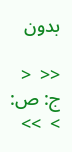بدون

<<  <  ج: ص:  >  >>